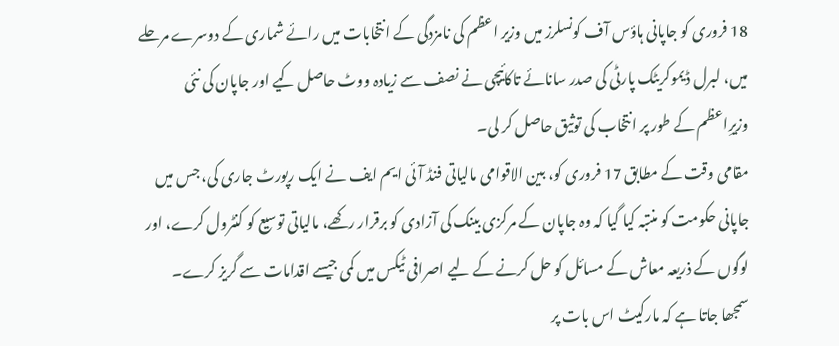18 فروری کو جاپانی ہاؤس آف کونسلرز میں وزیر اعظم کی نامزدگی کے انتخابات میں رائے شماری کے دوسرے مرحلے میں، لبرل ڈیموکریٹک پارٹی کی صدر سانائے تاکائیچی نے نصف سے زیادہ ووٹ حاصل کیے اور جاپان کی نئی وزیرِاعظم کے طور پر انتخاب کی توثیق حاصل کر لی۔
مقامی وقت کے مطابق 17 فروری کو، بین الاقوامی مالیاتی فنڈ آئی ایم ایف نے ایک رپورٹ جاری کی، جس میں جاپانی حکومت کو منتبہ کیا گیا کہ وہ جاپان کے مرکزی بینک کی آزادی کو برقرار رکھے، مالیاتی توسیع کو کنٹرول کرے، اور لوگوں کے ذریعہ معاش کے مسائل کو حل کرنے کے لیے اصرافی ٹیکس میں کمی جیسے اقدامات سے گریز کرے۔ سمجھا جاتا ہے کہ مارکیٹ اس بات پر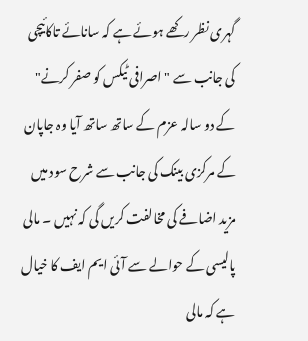گہری نظر رکھے ہوئے ہے کہ سانائے تاکائیچی کی جانب سے " اصرافی ٹیکس کو صفر کرنے" کے دو سالہ عزم کے ساتھ ساتھ آیا وہ جاپان کے مرکزی بینک کی جانب سے شرح سود میں مزید اضافے کی مخالفت کریں گی کہ نہیں ۔ مالی پالیسی کے حوالے سے آئی ایم ایف کا خیال ہے کہ مالی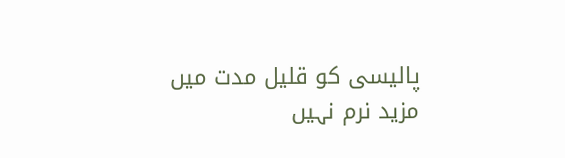پالیسی کو قلیل مدت میں مزید نرم نہیں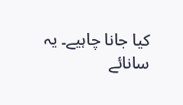کیا جانا چاہیے۔ یہ سانائے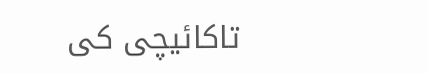تاکائیچی کی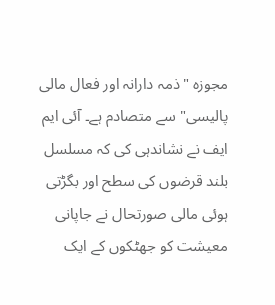مجوزہ "ذمہ دارانہ اور فعال مالی پالیسی" سے متصادم ہے۔ آئی ایم ایف نے نشاندہی کی کہ مسلسل بلند قرضوں کی سطح اور بگڑتی ہوئی مالی صورتحال نے جاپانی معیشت کو جھٹکوں کے ایک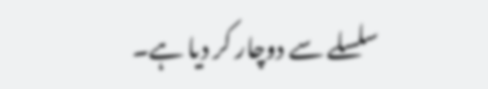سلسلے سے دوچار کر دیا ہے۔